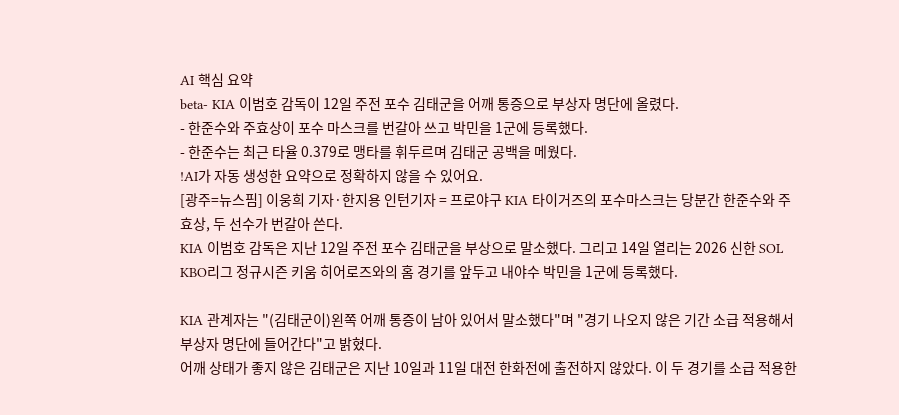AI 핵심 요약
beta- KIA 이범호 감독이 12일 주전 포수 김태군을 어깨 통증으로 부상자 명단에 올렸다.
- 한준수와 주효상이 포수 마스크를 번갈아 쓰고 박민을 1군에 등록했다.
- 한준수는 최근 타율 0.379로 맹타를 휘두르며 김태군 공백을 메웠다.
!AI가 자동 생성한 요약으로 정확하지 않을 수 있어요.
[광주=뉴스핌] 이웅희 기자·한지용 인턴기자 = 프로야구 KIA 타이거즈의 포수마스크는 당분간 한준수와 주효상, 두 선수가 번갈아 쓴다.
KIA 이범호 감독은 지난 12일 주전 포수 김태군을 부상으로 말소했다. 그리고 14일 열리는 2026 신한 SOL KBO리그 정규시즌 키움 히어로즈와의 홈 경기를 앞두고 내야수 박민을 1군에 등록했다.

KIA 관계자는 "(김태군이)왼쪽 어깨 통증이 남아 있어서 말소했다"며 "경기 나오지 않은 기간 소급 적용해서 부상자 명단에 들어간다"고 밝혔다.
어깨 상태가 좋지 않은 김태군은 지난 10일과 11일 대전 한화전에 출전하지 않았다. 이 두 경기를 소급 적용한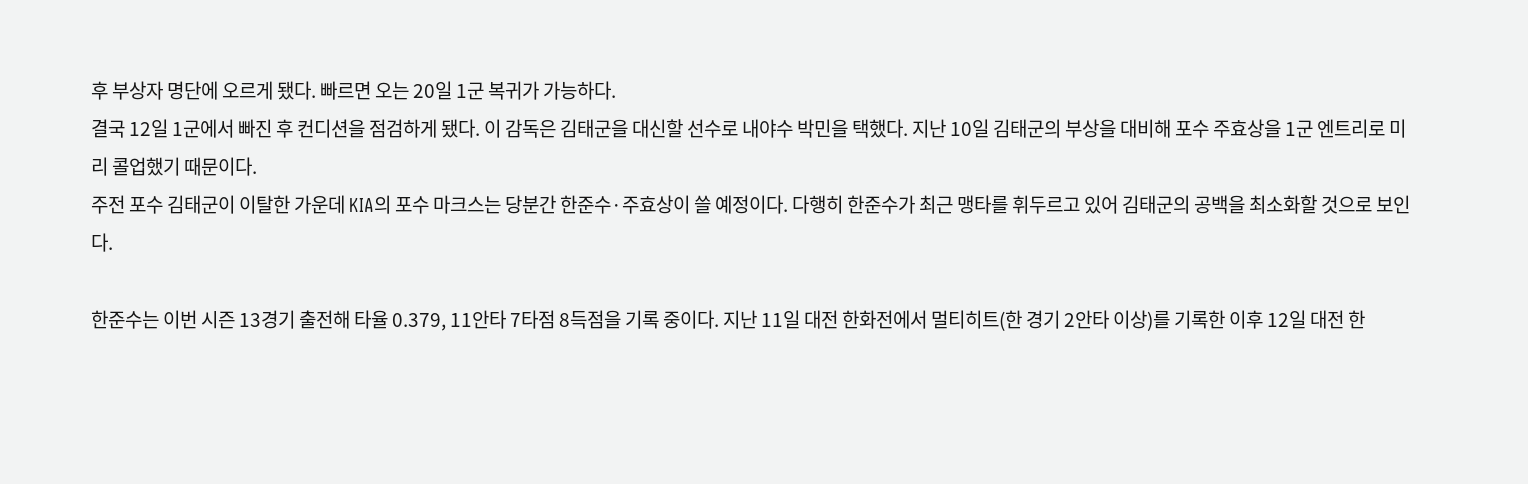후 부상자 명단에 오르게 됐다. 빠르면 오는 20일 1군 복귀가 가능하다.
결국 12일 1군에서 빠진 후 컨디션을 점검하게 됐다. 이 감독은 김태군을 대신할 선수로 내야수 박민을 택했다. 지난 10일 김태군의 부상을 대비해 포수 주효상을 1군 엔트리로 미리 콜업했기 때문이다.
주전 포수 김태군이 이탈한 가운데 KIA의 포수 마크스는 당분간 한준수·주효상이 쓸 예정이다. 다행히 한준수가 최근 맹타를 휘두르고 있어 김태군의 공백을 최소화할 것으로 보인다.

한준수는 이번 시즌 13경기 출전해 타율 0.379, 11안타 7타점 8득점을 기록 중이다. 지난 11일 대전 한화전에서 멀티히트(한 경기 2안타 이상)를 기록한 이후 12일 대전 한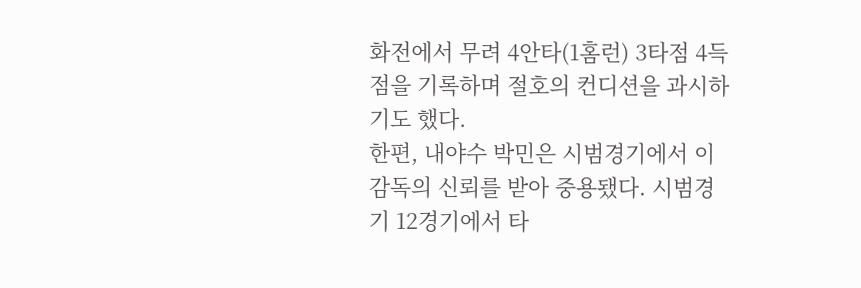화전에서 무려 4안타(1홈런) 3타점 4득점을 기록하며 절호의 컨디션을 과시하기도 했다.
한편, 내야수 박민은 시범경기에서 이 감독의 신뢰를 받아 중용됐다. 시범경기 12경기에서 타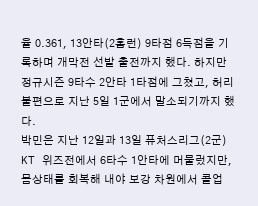율 0.361, 13안타(2홈런) 9타점 6득점을 기록하며 개막전 선발 출전까지 했다. 하지만 정규시즌 9타수 2안타 1타점에 그쳤고, 허리 불편으로 지난 5일 1군에서 말소되기까지 했다.
박민은 지난 12일과 13일 퓨처스리그(2군) KT 위즈전에서 6타수 1안타에 머물렀지만, 몸상태를 회복해 내야 보강 차원에서 콜업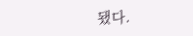됐다.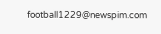football1229@newspim.com